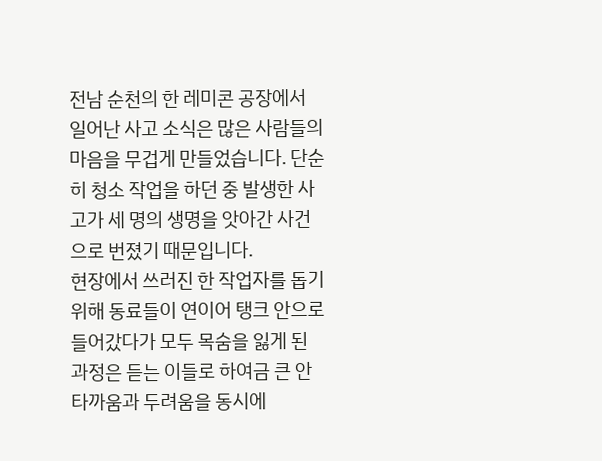전남 순천의 한 레미콘 공장에서 일어난 사고 소식은 많은 사람들의 마음을 무겁게 만들었습니다. 단순히 청소 작업을 하던 중 발생한 사고가 세 명의 생명을 앗아간 사건으로 번졌기 때문입니다.
현장에서 쓰러진 한 작업자를 돕기 위해 동료들이 연이어 탱크 안으로 들어갔다가 모두 목숨을 잃게 된 과정은 듣는 이들로 하여금 큰 안타까움과 두려움을 동시에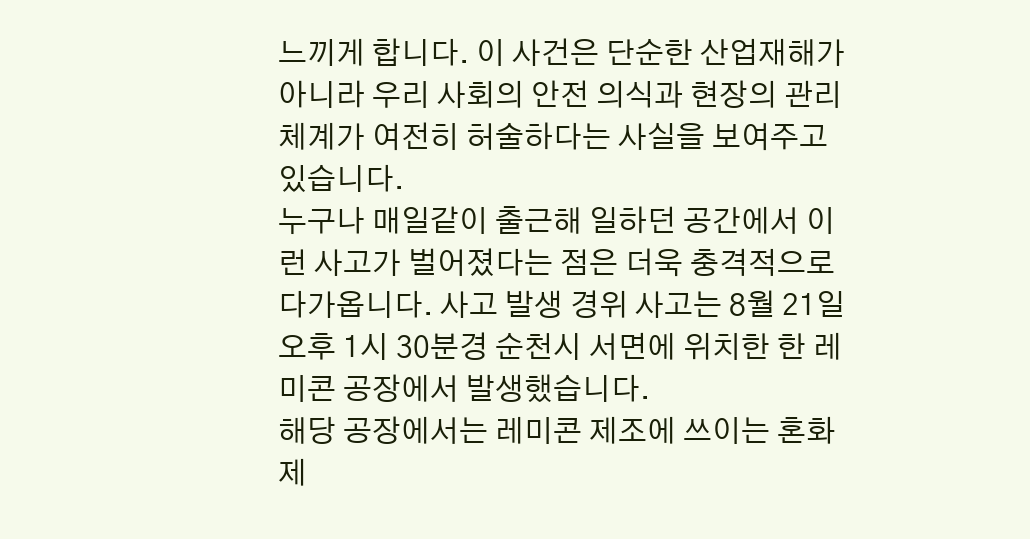느끼게 합니다. 이 사건은 단순한 산업재해가 아니라 우리 사회의 안전 의식과 현장의 관리 체계가 여전히 허술하다는 사실을 보여주고 있습니다.
누구나 매일같이 출근해 일하던 공간에서 이런 사고가 벌어졌다는 점은 더욱 충격적으로 다가옵니다. 사고 발생 경위 사고는 8월 21일 오후 1시 30분경 순천시 서면에 위치한 한 레미콘 공장에서 발생했습니다.
해당 공장에서는 레미콘 제조에 쓰이는 혼화제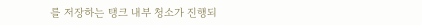를 저장하는 탱크 내부 청소가 진행되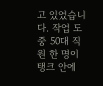고 있었습니다. 작업 도중 50대 직원 한 명이 탱크 안에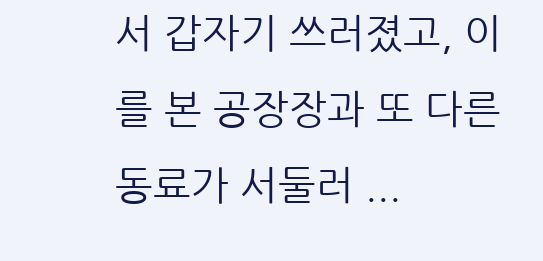서 갑자기 쓰러졌고, 이를 본 공장장과 또 다른 동료가 서둘러 ...